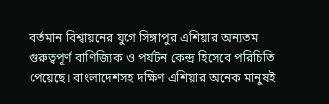বর্তমান বিশ্বায়নের যুগে সিঙ্গাপুর এশিয়ার অন্যতম গুরুত্বপূর্ণ বাণিজ্যিক ও পর্যটন কেন্দ্র হিসেবে পরিচিতি পেয়েছে। বাংলাদেশসহ দক্ষিণ এশিয়ার অনেক মানুষই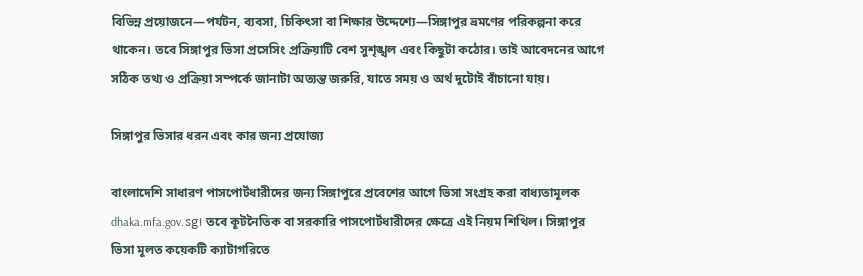বিভিন্ন প্রয়োজনে—পর্যটন, ব্যবসা, চিকিৎসা বা শিক্ষার উদ্দেশ্যে—সিঙ্গাপুর ভ্রমণের পরিকল্পনা করে থাকেন। তবে সিঙ্গাপুর ভিসা প্রসেসিং প্রক্রিয়াটি বেশ সুশৃঙ্খল এবং কিছুটা কঠোর। তাই আবেদনের আগে সঠিক তথ্য ও প্রক্রিয়া সম্পর্কে জানাটা অত্যন্ত জরুরি, যাতে সময় ও অর্থ দুটোই বাঁচানো যায়।

সিঙ্গাপুর ভিসার ধরন এবং কার জন্য প্রযোজ্য

বাংলাদেশি সাধারণ পাসপোর্টধারীদের জন্য সিঙ্গাপুরে প্রবেশের আগে ভিসা সংগ্রহ করা বাধ্যতামূলক dhaka.mfa.gov.sg। তবে কূটনৈতিক বা সরকারি পাসপোর্টধারীদের ক্ষেত্রে এই নিয়ম শিথিল। সিঙ্গাপুর ভিসা মূলত কয়েকটি ক্যাটাগরিতে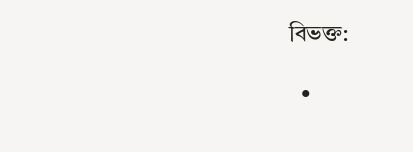বিভক্ত:

  •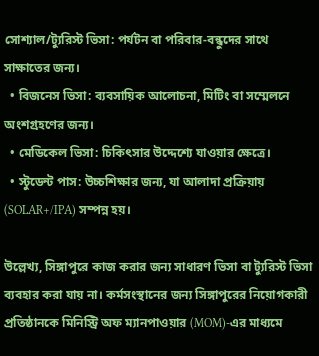সোশ্যাল/ট্যুরিস্ট ভিসা: পর্যটন বা পরিবার-বন্ধুদের সাথে সাক্ষাতের জন্য।
  • বিজনেস ভিসা: ব্যবসায়িক আলোচনা, মিটিং বা সম্মেলনে অংশগ্রহণের জন্য।
  • মেডিকেল ভিসা: চিকিৎসার উদ্দেশ্যে যাওয়ার ক্ষেত্রে।
  • স্টুডেন্ট পাস: উচ্চশিক্ষার জন্য, যা আলাদা প্রক্রিয়ায় (SOLAR+/IPA) সম্পন্ন হয়।

উল্লেখ্য, সিঙ্গাপুরে কাজ করার জন্য সাধারণ ভিসা বা ট্যুরিস্ট ভিসা ব্যবহার করা যায় না। কর্মসংস্থানের জন্য সিঙ্গাপুরের নিয়োগকারী প্রতিষ্ঠানকে মিনিস্ট্রি অফ ম্যানপাওয়ার (MOM)-এর মাধ্যমে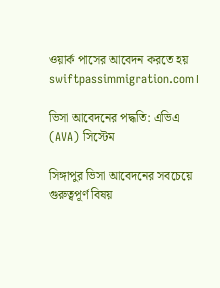ওয়ার্ক পাসের আবেদন করতে হয় swiftpassimmigration.com।

ভিসা আবেদনের পদ্ধতি: এভিএ (AVA) সিস্টেম

সিঙ্গাপুর ভিসা আবেদনের সবচেয়ে গুরুত্বপূর্ণ বিষয়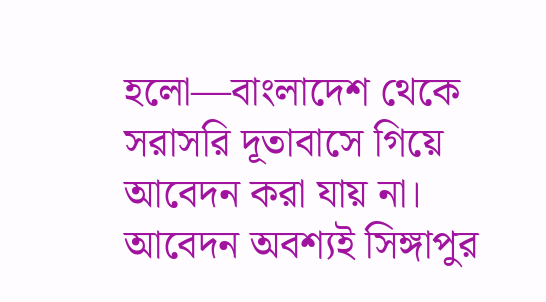হলো—বাংলাদেশ থেকে সরাসরি দূতাবাসে গিয়ে আবেদন করা যায় না। আবেদন অবশ্যই সিঙ্গাপুর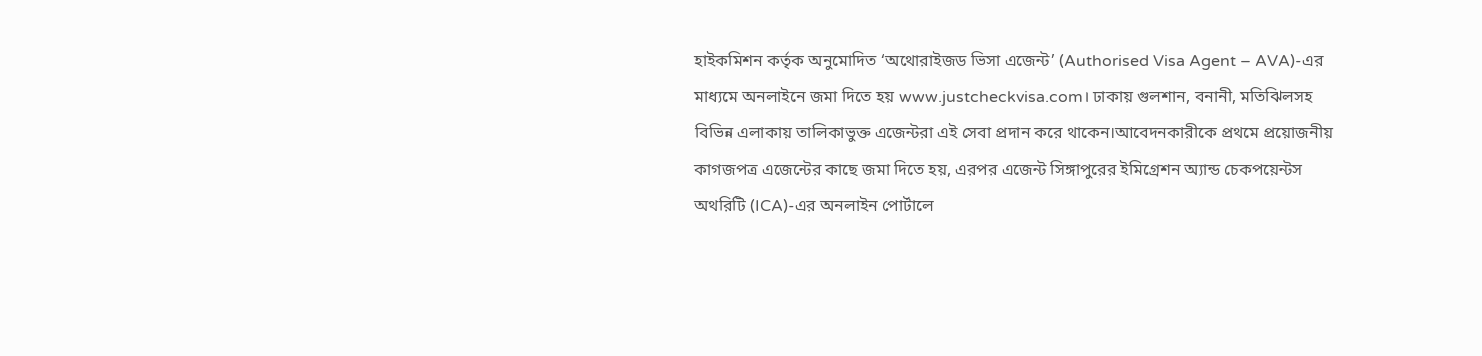হাইকমিশন কর্তৃক অনুমোদিত ‘অথোরাইজড ভিসা এজেন্ট’ (Authorised Visa Agent – AVA)-এর মাধ্যমে অনলাইনে জমা দিতে হয় www.justcheckvisa.com। ঢাকায় গুলশান, বনানী, মতিঝিলসহ বিভিন্ন এলাকায় তালিকাভুক্ত এজেন্টরা এই সেবা প্রদান করে থাকেন।আবেদনকারীকে প্রথমে প্রয়োজনীয় কাগজপত্র এজেন্টের কাছে জমা দিতে হয়, এরপর এজেন্ট সিঙ্গাপুরের ইমিগ্রেশন অ্যান্ড চেকপয়েন্টস অথরিটি (ICA)-এর অনলাইন পোর্টালে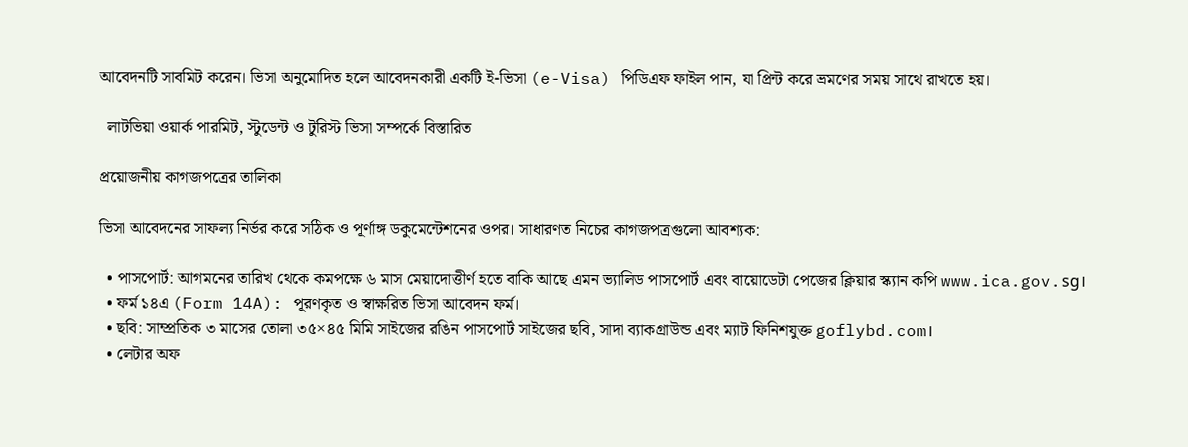আবেদনটি সাবমিট করেন। ভিসা অনুমোদিত হলে আবেদনকারী একটি ই-ভিসা (e-Visa) পিডিএফ ফাইল পান, যা প্রিন্ট করে ভ্রমণের সময় সাথে রাখতে হয়।

  লাটভিয়া ওয়ার্ক পারমিট, স্টুডেন্ট ও টুরিস্ট ভিসা সম্পর্কে বিস্তারিত

প্রয়োজনীয় কাগজপত্রের তালিকা

ভিসা আবেদনের সাফল্য নির্ভর করে সঠিক ও পূর্ণাঙ্গ ডকুমেন্টেশনের ওপর। সাধারণত নিচের কাগজপত্রগুলো আবশ্যক:

  • পাসপোর্ট: আগমনের তারিখ থেকে কমপক্ষে ৬ মাস মেয়াদোত্তীর্ণ হতে বাকি আছে এমন ভ্যালিড পাসপোর্ট এবং বায়োডেটা পেজের ক্লিয়ার স্ক্যান কপি www.ica.gov.sg।
  • ফর্ম ১৪এ (Form 14A): পূরণকৃত ও স্বাক্ষরিত ভিসা আবেদন ফর্ম।
  • ছবি: সাম্প্রতিক ৩ মাসের তোলা ৩৫×৪৫ মিমি সাইজের রঙিন পাসপোর্ট সাইজের ছবি, সাদা ব্যাকগ্রাউন্ড এবং ম্যাট ফিনিশযুক্ত goflybd.com।
  • লেটার অফ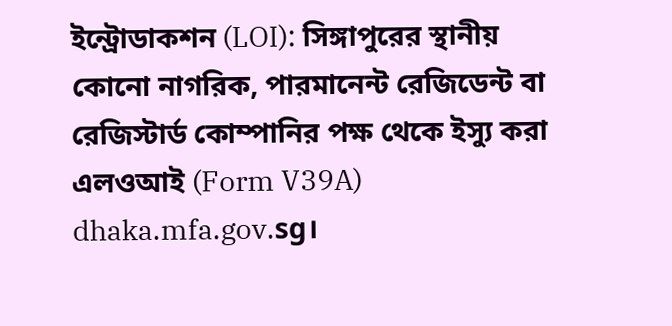ইন্ট্রোডাকশন (LOI): সিঙ্গাপুরের স্থানীয় কোনো নাগরিক, পারমানেন্ট রেজিডেন্ট বা রেজিস্টার্ড কোম্পানির পক্ষ থেকে ইস্যু করা এলওআই (Form V39A) dhaka.mfa.gov.sg।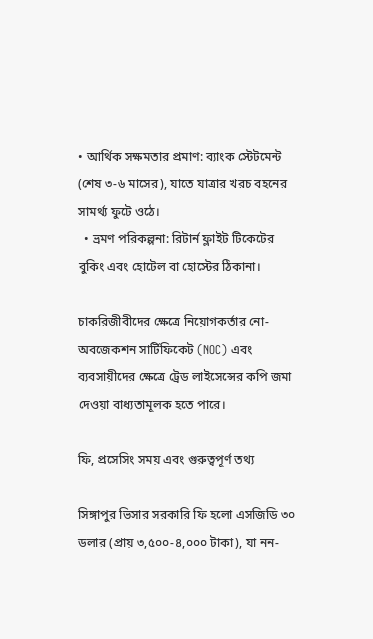• আর্থিক সক্ষমতার প্রমাণ: ব্যাংক স্টেটমেন্ট (শেষ ৩-৬ মাসের), যাতে যাত্রার খরচ বহনের সামর্থ্য ফুটে ওঠে।
  • ভ্রমণ পরিকল্পনা: রিটার্ন ফ্লাইট টিকেটের বুকিং এবং হোটেল বা হোস্টের ঠিকানা।

চাকরিজীবীদের ক্ষেত্রে নিয়োগকর্তার নো-অবজেকশন সার্টিফিকেট (NOC) এবং ব্যবসায়ীদের ক্ষেত্রে ট্রেড লাইসেন্সের কপি জমা দেওয়া বাধ্যতামূলক হতে পারে।

ফি, প্রসেসিং সময় এবং গুরুত্বপূর্ণ তথ্য

সিঙ্গাপুর ভিসার সরকারি ফি হলো এসজিডি ৩০ ডলার (প্রায় ৩,৫০০-৪,০০০ টাকা), যা নন-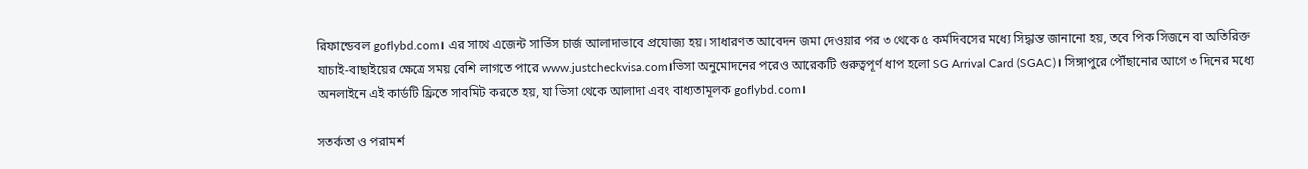রিফান্ডেবল goflybd.com। এর সাথে এজেন্ট সার্ভিস চার্জ আলাদাভাবে প্রযোজ্য হয়। সাধারণত আবেদন জমা দেওয়ার পর ৩ থেকে ৫ কর্মদিবসের মধ্যে সিদ্ধান্ত জানানো হয়, তবে পিক সিজনে বা অতিরিক্ত যাচাই-বাছাইয়ের ক্ষেত্রে সময় বেশি লাগতে পারে www.justcheckvisa.com।ভিসা অনুমোদনের পরেও আরেকটি গুরুত্বপূর্ণ ধাপ হলো SG Arrival Card (SGAC)। সিঙ্গাপুরে পৌঁছানোর আগে ৩ দিনের মধ্যে অনলাইনে এই কার্ডটি ফ্রিতে সাবমিট করতে হয়, যা ভিসা থেকে আলাদা এবং বাধ্যতামূলক goflybd.com।

সতর্কতা ও পরামর্শ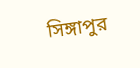সিঙ্গাপুর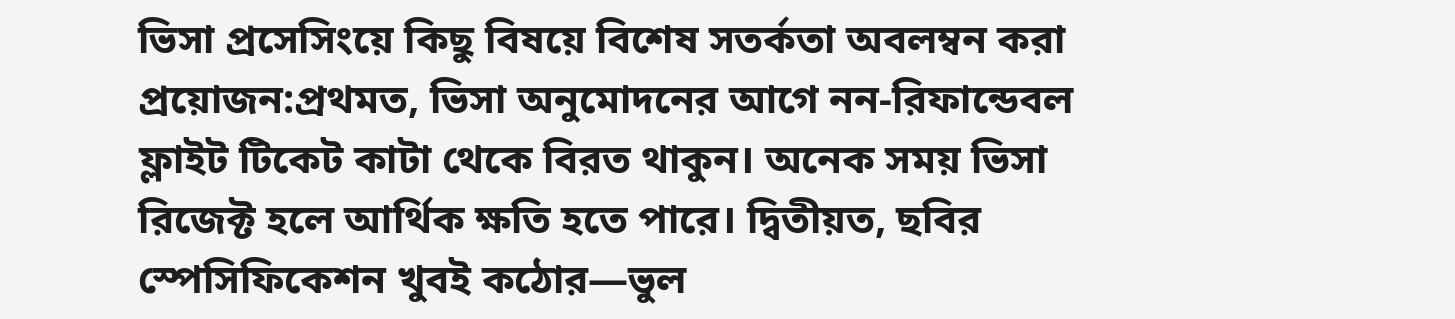ভিসা প্রসেসিংয়ে কিছু বিষয়ে বিশেষ সতর্কতা অবলম্বন করা প্রয়োজন:প্রথমত, ভিসা অনুমোদনের আগে নন-রিফান্ডেবল ফ্লাইট টিকেট কাটা থেকে বিরত থাকুন। অনেক সময় ভিসা রিজেক্ট হলে আর্থিক ক্ষতি হতে পারে। দ্বিতীয়ত, ছবির স্পেসিফিকেশন খুবই কঠোর—ভুল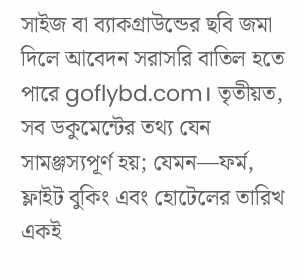সাইজ বা ব্যাকগ্রাউন্ডের ছবি জমা দিলে আবেদন সরাসরি বাতিল হতে পারে goflybd.com। তৃতীয়ত, সব ডকুমেন্টের তথ্য যেন সামঞ্জস্যপূর্ণ হয়; যেমন—ফর্ম, ফ্লাইট বুকিং এবং হোটেলের তারিখ একই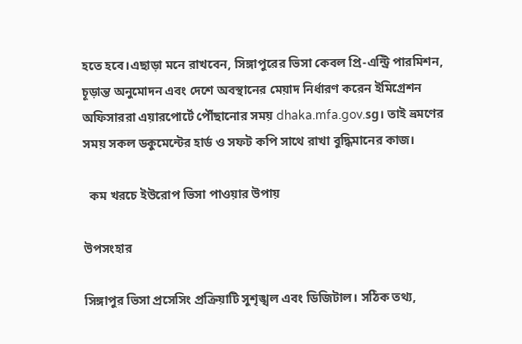হতে হবে।এছাড়া মনে রাখবেন, সিঙ্গাপুরের ভিসা কেবল প্রি-এন্ট্রি পারমিশন, চূড়ান্ত অনুমোদন এবং দেশে অবস্থানের মেয়াদ নির্ধারণ করেন ইমিগ্রেশন অফিসাররা এয়ারপোর্টে পৌঁছানোর সময় dhaka.mfa.gov.sg। তাই ভ্রমণের সময় সকল ডকুমেন্টের হার্ড ও সফট কপি সাথে রাখা বুদ্ধিমানের কাজ।

  কম খরচে ইউরোপ ভিসা পাওয়ার উপায়

উপসংহার

সিঙ্গাপুর ভিসা প্রসেসিং প্রক্রিয়াটি সুশৃঙ্খল এবং ডিজিটাল। সঠিক তথ্য,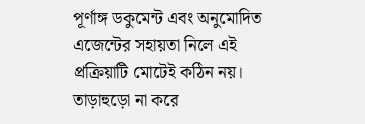পূর্ণাঙ্গ ডকুমেন্ট এবং অনুমোদিত এজেন্টের সহায়তা নিলে এই প্রক্রিয়াটি মোটেই কঠিন নয়। তাড়াহুড়ো না করে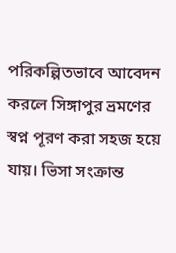পরিকল্পিতভাবে আবেদন করলে সিঙ্গাপুর ভ্রমণের স্বপ্ন পূরণ করা সহজ হয়ে যায়। ভিসা সংক্রান্ত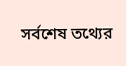সর্বশেষ তথ্যের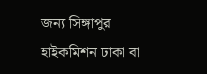জন্য সিঙ্গাপুর হাইকমিশন ঢাকা বা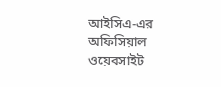আইসিএ-এর অফিসিয়াল ওয়েবসাইট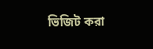ভিজিট করা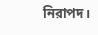নিরাপদ।